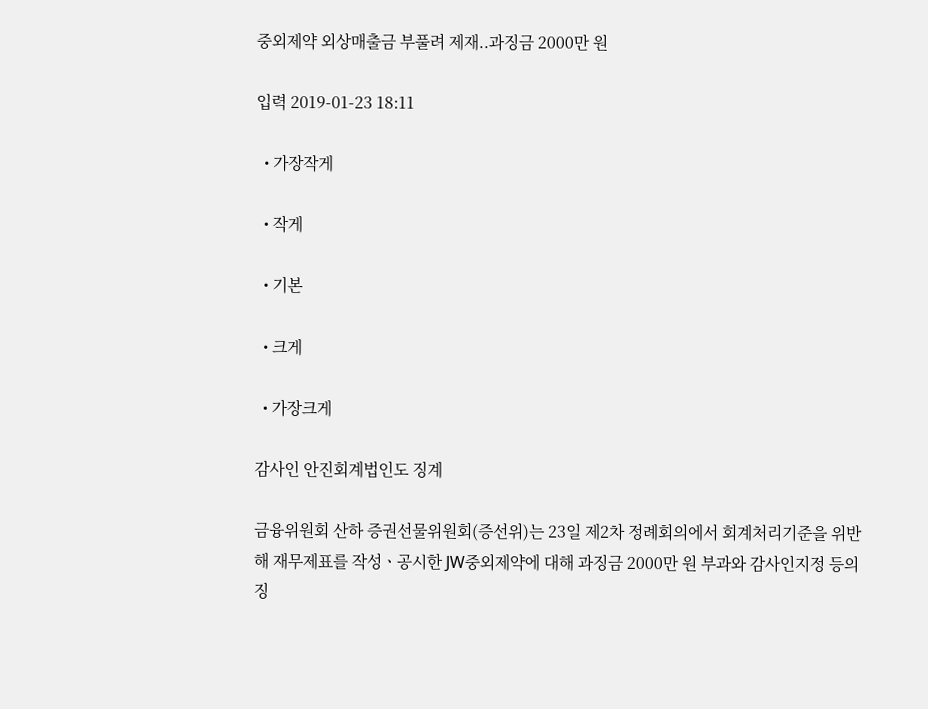중외제약 외상매출금 부풀려 제재..과징금 2000만 원

입력 2019-01-23 18:11

  • 가장작게

  • 작게

  • 기본

  • 크게

  • 가장크게

감사인 안진회계법인도 징계

금융위원회 산하 증권선물위원회(증선위)는 23일 제2차 정례회의에서 회계처리기준을 위반해 재무제표를 작성ㆍ공시한 JW중외제약에 대해 과징금 2000만 원 부과와 감사인지정 등의 징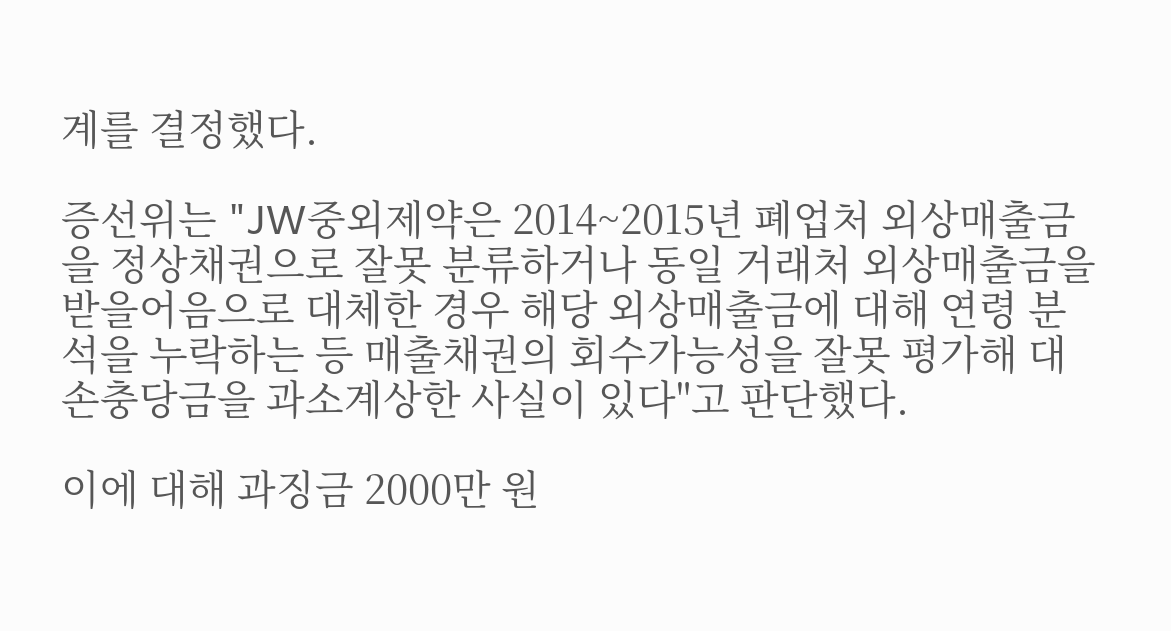계를 결정했다.

증선위는 "JW중외제약은 2014~2015년 폐업처 외상매출금을 정상채권으로 잘못 분류하거나 동일 거래처 외상매출금을 받을어음으로 대체한 경우 해당 외상매출금에 대해 연령 분석을 누락하는 등 매출채권의 회수가능성을 잘못 평가해 대손충당금을 과소계상한 사실이 있다"고 판단했다.

이에 대해 과징금 2000만 원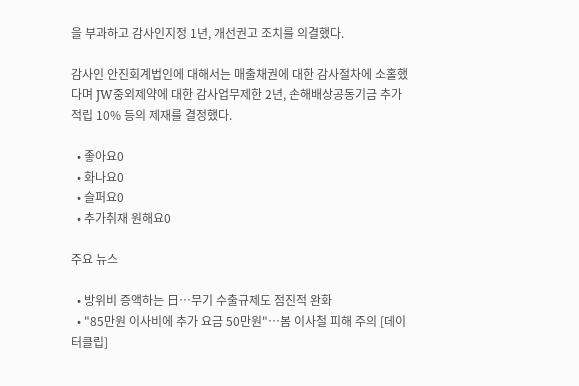을 부과하고 감사인지정 1년, 개선권고 조치를 의결했다.

감사인 안진회계법인에 대해서는 매출채권에 대한 감사절차에 소홀했다며 JW중외제약에 대한 감사업무제한 2년, 손해배상공동기금 추가적립 10% 등의 제재를 결정했다.

  • 좋아요0
  • 화나요0
  • 슬퍼요0
  • 추가취재 원해요0

주요 뉴스

  • 방위비 증액하는 日⋯무기 수출규제도 점진적 완화
  • "85만원 이사비에 추가 요금 50만원"…봄 이사철 피해 주의 [데이터클립]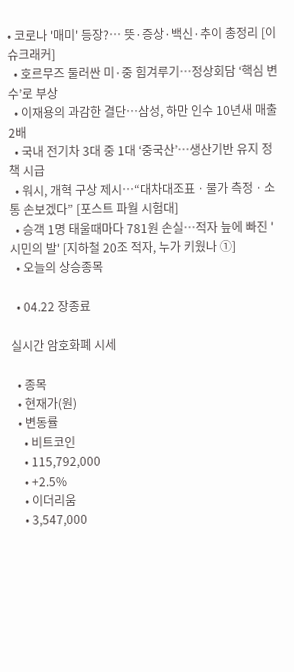• 코로나 '매미' 등장?… 뜻·증상·백신·추이 총정리 [이슈크래커]
  • 호르무즈 둘러싼 미·중 힘겨루기…정상회담 ‘핵심 변수’로 부상
  • 이재용의 과감한 결단…삼성, 하만 인수 10년새 매출 2배
  • 국내 전기차 3대 중 1대 ‘중국산’…생산기반 유지 정책 시급
  • 워시, 개혁 구상 제시⋯“대차대조표ㆍ물가 측정ㆍ소통 손보겠다” [포스트 파월 시험대]
  • 승객 1명 태울때마다 781원 손실…적자 늪에 빠진 '시민의 발' [지하철 20조 적자, 누가 키웠나 ①]
  • 오늘의 상승종목

  • 04.22 장종료

실시간 암호화폐 시세

  • 종목
  • 현재가(원)
  • 변동률
    • 비트코인
    • 115,792,000
    • +2.5%
    • 이더리움
    • 3,547,000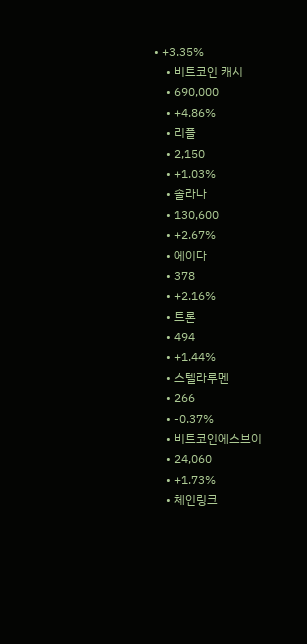• +3.35%
    • 비트코인 캐시
    • 690,000
    • +4.86%
    • 리플
    • 2,150
    • +1.03%
    • 솔라나
    • 130,600
    • +2.67%
    • 에이다
    • 378
    • +2.16%
    • 트론
    • 494
    • +1.44%
    • 스텔라루멘
    • 266
    • -0.37%
    • 비트코인에스브이
    • 24,060
    • +1.73%
    • 체인링크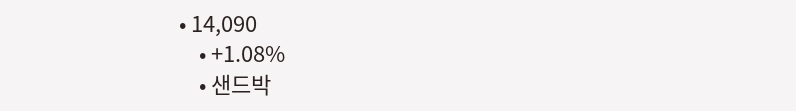• 14,090
    • +1.08%
    • 샌드박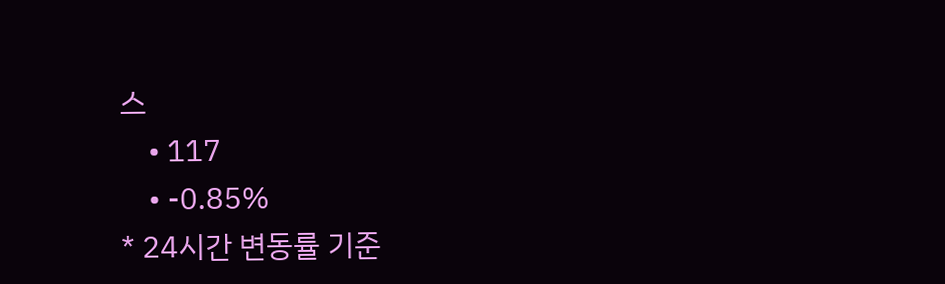스
    • 117
    • -0.85%
* 24시간 변동률 기준